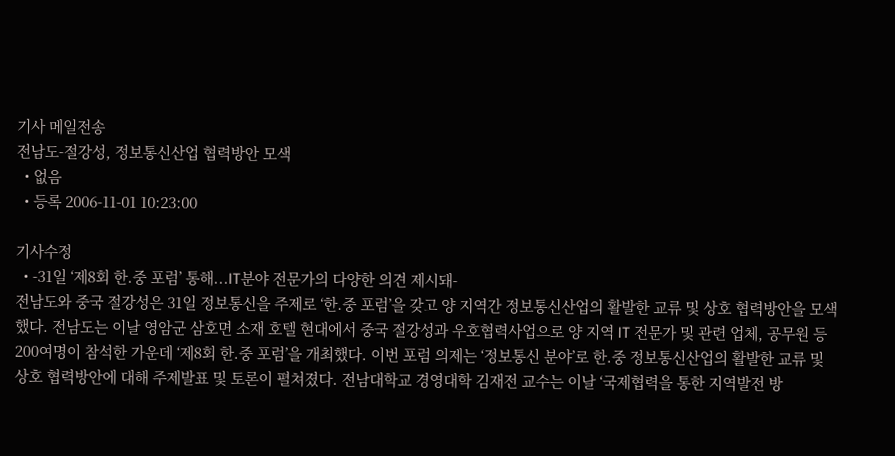기사 메일전송
전남도-절강성, 정보통신산업 협력방안 모색
  • 없음
  • 등록 2006-11-01 10:23:00

기사수정
  • -31일 ‘제8회 한.중 포럼’ 통해...IT분야 전문가의 다양한 의견 제시돼-
전남도와 중국 절강성은 31일 정보통신을 주제로 ‘한.중 포럼’을 갖고 양 지역간 정보통신산업의 활발한 교류 및 상호 협력방안을 모색했다. 전남도는 이날 영암군 삼호면 소재 호텔 현대에서 중국 절강성과 우호협력사업으로 양 지역 IT 전문가 및 관련 업체, 공무원 등 200여명이 참석한 가운데 ‘제8회 한.중 포럼’을 개최했다. 이번 포럼 의제는 ‘정보통신 분야’로 한.중 정보통신산업의 활발한 교류 및 상호 협력방안에 대해 주제발표 및 토론이 펼쳐졌다. 전남대학교 경영대학 김재전 교수는 이날 ‘국제협력을 통한 지역발전 방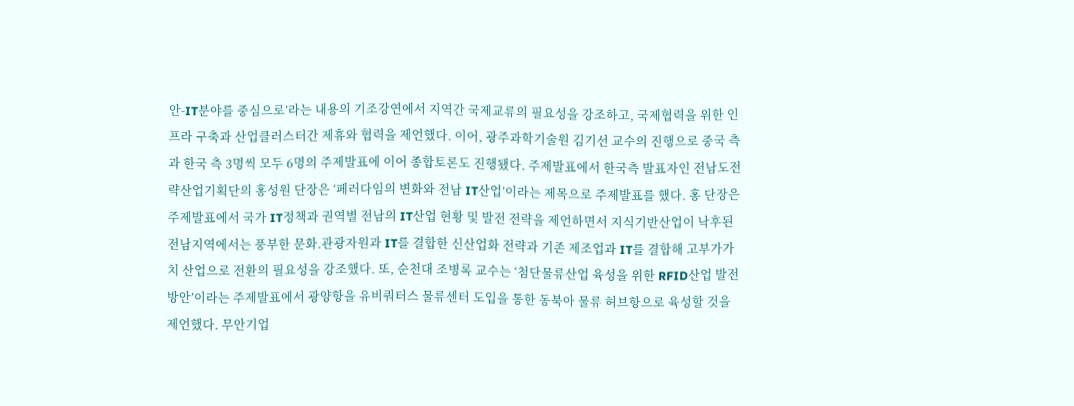안-IT분야를 중심으로’라는 내용의 기조강연에서 지역간 국제교류의 필요성을 강조하고, 국제협력을 위한 인프라 구축과 산업클러스터간 제휴와 협력을 제언했다. 이어, 광주과학기술원 김기선 교수의 진행으로 중국 측과 한국 측 3명씩 모두 6명의 주제발표에 이어 종합토론도 진행됐다. 주제발표에서 한국측 발표자인 전남도전략산업기획단의 홍성원 단장은 ‘페러다임의 변화와 전남 IT산업’이라는 제목으로 주제발표를 했다. 홍 단장은 주제발표에서 국가 IT정책과 권역별 전남의 IT산업 현황 및 발전 전략을 제언하면서 지식기반산업이 낙후된 전남지역에서는 풍부한 문화.관광자원과 IT를 결합한 신산업화 전략과 기존 제조업과 IT를 결합해 고부가가치 산업으로 전환의 필요성을 강조했다. 또, 순천대 조병록 교수는 ‘첨단물류산업 육성을 위한 RFID산업 발전방안’이라는 주제발표에서 광양항을 유비쿼터스 물류센터 도입을 통한 동북아 물류 허브항으로 육성할 것을 제언했다. 무안기업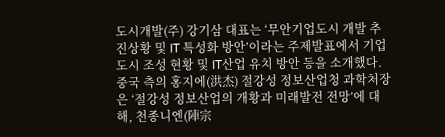도시개발(주) 강기삼 대표는 ‘무안기업도시 개발 추진상황 및 IT 특성화 방안’이라는 주제발표에서 기업도시 조성 현황 및 IT산업 유치 방안 등을 소개했다. 중국 측의 홍지에(洪杰) 절강성 정보산업청 과학처장은 ‘절강성 정보산업의 개황과 미래발전 전망’에 대해, 천종니엔(陣宗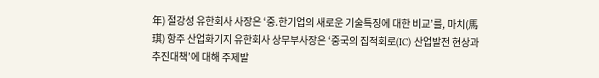年) 절강성 유한회사 사장은 ‘중.한기업의 새로운 기술특징에 대한 비교’를, 마치(馬琪) 항주 산업화기지 유한회사 상무부사장은 ‘중국의 집적회로(IC) 산업발전 현상과 추진대책’에 대해 주제발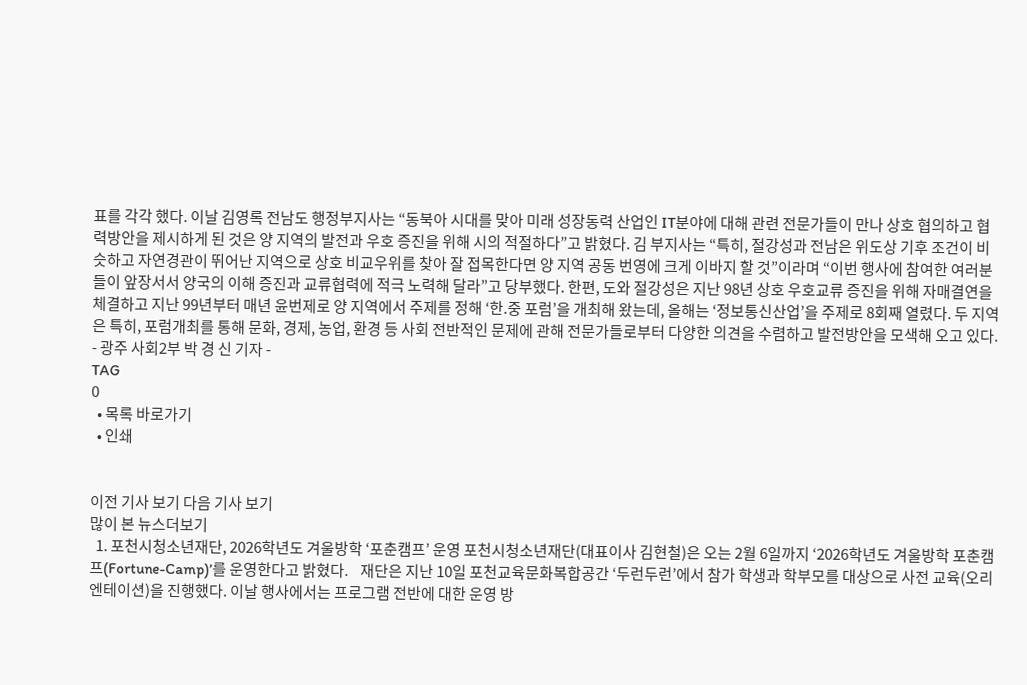표를 각각 했다. 이날 김영록 전남도 행정부지사는 “동북아 시대를 맞아 미래 성장동력 산업인 IT분야에 대해 관련 전문가들이 만나 상호 협의하고 협력방안을 제시하게 된 것은 양 지역의 발전과 우호 증진을 위해 시의 적절하다”고 밝혔다. 김 부지사는 “특히, 절강성과 전남은 위도상 기후 조건이 비슷하고 자연경관이 뛰어난 지역으로 상호 비교우위를 찾아 잘 접목한다면 양 지역 공동 번영에 크게 이바지 할 것”이라며 “이번 행사에 참여한 여러분들이 앞장서서 양국의 이해 증진과 교류협력에 적극 노력해 달라”고 당부했다. 한편, 도와 절강성은 지난 98년 상호 우호교류 증진을 위해 자매결연을 체결하고 지난 99년부터 매년 윤번제로 양 지역에서 주제를 정해 ‘한.중 포럼’을 개최해 왔는데, 올해는 ‘정보통신산업’을 주제로 8회째 열렸다. 두 지역은 특히, 포럼개최를 통해 문화, 경제, 농업, 환경 등 사회 전반적인 문제에 관해 전문가들로부터 다양한 의견을 수렴하고 발전방안을 모색해 오고 있다. - 광주 사회2부 박 경 신 기자 -
TAG
0
  • 목록 바로가기
  • 인쇄


이전 기사 보기 다음 기사 보기
많이 본 뉴스더보기
  1. 포천시청소년재단, 2026학년도 겨울방학 ‘포춘캠프’ 운영 포천시청소년재단(대표이사 김현철)은 오는 2월 6일까지 ‘2026학년도 겨울방학 포춘캠프(Fortune-Camp)’를 운영한다고 밝혔다.    재단은 지난 10일 포천교육문화복합공간 ‘두런두런’에서 참가 학생과 학부모를 대상으로 사전 교육(오리엔테이션)을 진행했다. 이날 행사에서는 프로그램 전반에 대한 운영 방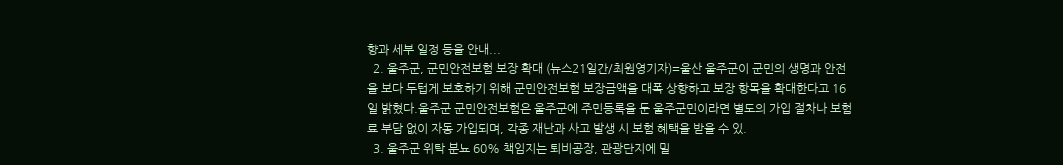향과 세부 일정 등을 안내...
  2. 울주군, 군민안전보험 보장 확대 (뉴스21일간/최원영기자)=울산 울주군이 군민의 생명과 안전을 보다 두텁게 보호하기 위해 군민안전보험 보장금액을 대폭 상향하고 보장 항목을 확대한다고 16일 밝혔다.울주군 군민안전보험은 울주군에 주민등록을 둔 울주군민이라면 별도의 가입 절차나 보험료 부담 없이 자동 가입되며, 각종 재난과 사고 발생 시 보험 혜택을 받을 수 있.
  3. 울주군 위탁 분뇨 60% 책임지는 퇴비공장, 관광단지에 밀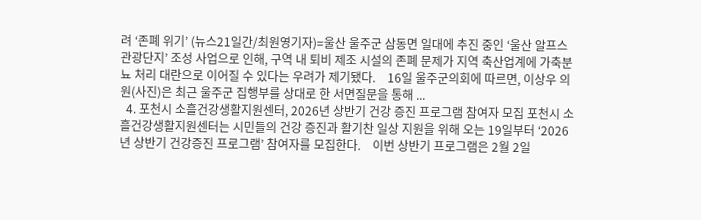려 ‘존폐 위기’ (뉴스21일간/최원영기자)=울산 울주군 삼동면 일대에 추진 중인 ‘울산 알프스 관광단지’ 조성 사업으로 인해, 구역 내 퇴비 제조 시설의 존폐 문제가 지역 축산업계에 가축분뇨 처리 대란으로 이어질 수 있다는 우려가 제기됐다.    16일 울주군의회에 따르면, 이상우 의원(사진)은 최근 울주군 집행부를 상대로 한 서면질문을 통해 ...
  4. 포천시 소흘건강생활지원센터, 2026년 상반기 건강 증진 프로그램 참여자 모집 포천시 소흘건강생활지원센터는 시민들의 건강 증진과 활기찬 일상 지원을 위해 오는 19일부터 ‘2026년 상반기 건강증진 프로그램’ 참여자를 모집한다.    이번 상반기 프로그램은 2월 2일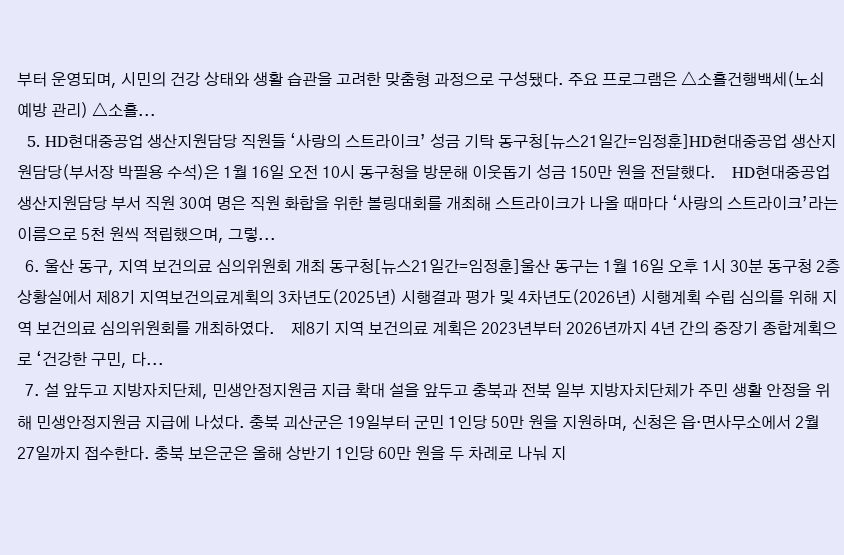부터 운영되며, 시민의 건강 상태와 생활 습관을 고려한 맞춤형 과정으로 구성됐다. 주요 프로그램은 △소흘건행백세(노쇠 예방 관리) △소흘...
  5. HD현대중공업 생산지원담당 직원들 ‘사랑의 스트라이크’ 성금 기탁 동구청[뉴스21일간=임정훈]HD현대중공업 생산지원담당(부서장 박필용 수석)은 1월 16일 오전 10시 동구청을 방문해 이웃돕기 성금 150만 원을 전달했다.    HD현대중공업 생산지원담당 부서 직원 30여 명은 직원 화합을 위한 볼링대회를 개최해 스트라이크가 나올 때마다 ‘사랑의 스트라이크’라는 이름으로 5천 원씩 적립했으며, 그렇...
  6. 울산 동구, 지역 보건의료 심의위원회 개최 동구청[뉴스21일간=임정훈]울산 동구는 1월 16일 오후 1시 30분 동구청 2층 상황실에서 제8기 지역보건의료계획의 3차년도(2025년) 시행결과 평가 및 4차년도(2026년) 시행계획 수립 심의를 위해 지역 보건의료 심의위원회를 개최하였다.    제8기 지역 보건의료 계획은 2023년부터 2026년까지 4년 간의 중장기 종합계획으로 ‘건강한 구민, 다...
  7. 설 앞두고 지방자치단체, 민생안정지원금 지급 확대 설을 앞두고 충북과 전북 일부 지방자치단체가 주민 생활 안정을 위해 민생안정지원금 지급에 나섰다. 충북 괴산군은 19일부터 군민 1인당 50만 원을 지원하며, 신청은 읍·면사무소에서 2월 27일까지 접수한다. 충북 보은군은 올해 상반기 1인당 60만 원을 두 차례로 나눠 지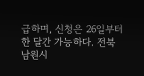급하며, 신청은 26일부터 한 달간 가능하다. 전북 남원시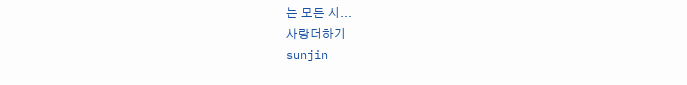는 모든 시...
사랑더하기
sunjin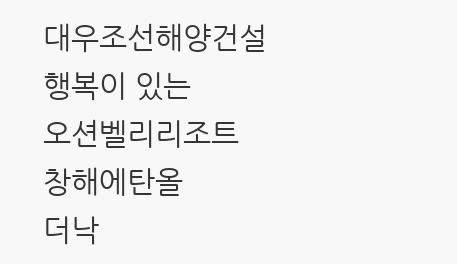대우조선해양건설
행복이 있는
오션벨리리조트
창해에탄올
더낙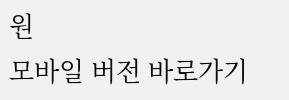원
모바일 버전 바로가기